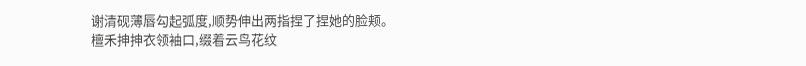谢清砚薄唇勾起弧度,顺势伸出两指捏了捏她的脸颊。
檀禾抻抻衣领袖口,缀着云鸟花纹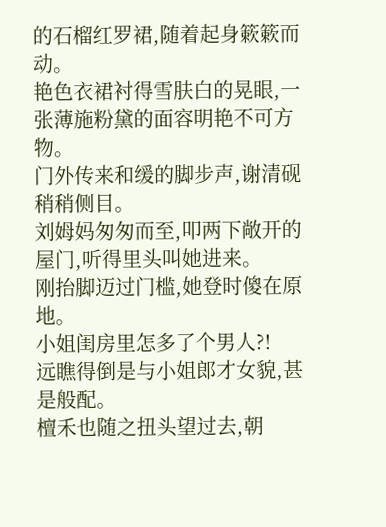的石榴红罗裙,随着起身簌簌而动。
艳色衣裙衬得雪肤白的晃眼,一张薄施粉黛的面容明艳不可方物。
门外传来和缓的脚步声,谢清砚稍稍侧目。
刘姆妈匆匆而至,叩两下敞开的屋门,听得里头叫她进来。
刚抬脚迈过门槛,她登时傻在原地。
小姐闺房里怎多了个男人?!
远瞧得倒是与小姐郎才女貌,甚是般配。
檀禾也随之扭头望过去,朝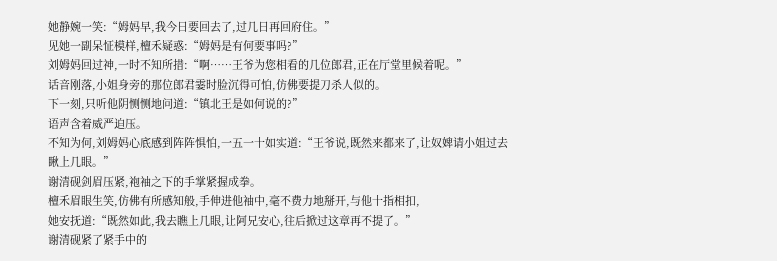她静婉一笑:“姆妈早,我今日要回去了,过几日再回府住。”
见她一副呆怔模样,檀禾疑惑:“姆妈是有何要事吗?”
刘姆妈回过神,一时不知所措:“啊……王爷为您相看的几位郎君,正在厅堂里候着呢。”
话音刚落,小姐身旁的那位郎君霎时脸沉得可怕,仿佛要提刀杀人似的。
下一刻,只听他阴恻恻地问道:“镇北王是如何说的?”
语声含着威严迫压。
不知为何,刘姆妈心底感到阵阵惧怕,一五一十如实道:“王爷说,既然来都来了,让奴婢请小姐过去瞅上几眼。”
谢清砚剑眉压紧,袍袖之下的手掌紧握成拳。
檀禾眉眼生笑,仿佛有所感知般,手伸进他袖中,毫不费力地掰开,与他十指相扣,
她安抚道:“既然如此,我去瞧上几眼,让阿兄安心,往后掀过这章再不提了。”
谢清砚紧了紧手中的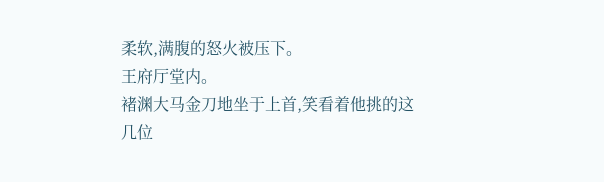柔软,满腹的怒火被压下。
王府厅堂内。
褚渊大马金刀地坐于上首,笑看着他挑的这几位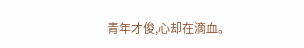青年才俊,心却在滴血。